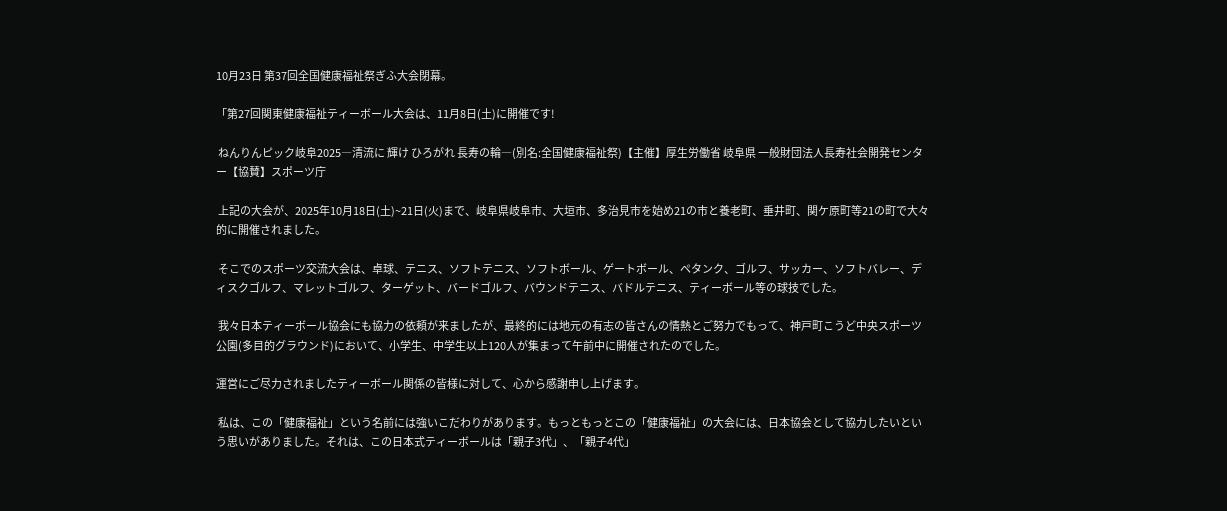10月23日 第37回全国健康福祉祭ぎふ大会閉幕。

「第27回関東健康福祉ティーボール大会は、11月8日(土)に開催です!

 ねんりんピック岐阜2025―清流に 輝け ひろがれ 長寿の輪―(別名:全国健康福祉祭)【主催】厚生労働省 岐阜県 一般財団法人長寿社会開発センター【協賛】スポーツ庁

 上記の大会が、2025年10月18日(土)~21日(火)まで、岐阜県岐阜市、大垣市、多治見市を始め21の市と養老町、垂井町、関ケ原町等21の町で大々的に開催されました。

 そこでのスポーツ交流大会は、卓球、テニス、ソフトテニス、ソフトボール、ゲートボール、ペタンク、ゴルフ、サッカー、ソフトバレー、ディスクゴルフ、マレットゴルフ、ターゲット、バードゴルフ、バウンドテニス、バドルテニス、ティーボール等の球技でした。

 我々日本ティーボール協会にも協力の依頼が来ましたが、最終的には地元の有志の皆さんの情熱とご努力でもって、神戸町こうど中央スポーツ公園(多目的グラウンド)において、小学生、中学生以上120人が集まって午前中に開催されたのでした。

運営にご尽力されましたティーボール関係の皆様に対して、心から感謝申し上げます。

 私は、この「健康福祉」という名前には強いこだわりがあります。もっともっとこの「健康福祉」の大会には、日本協会として協力したいという思いがありました。それは、この日本式ティーボールは「親子3代」、「親子4代」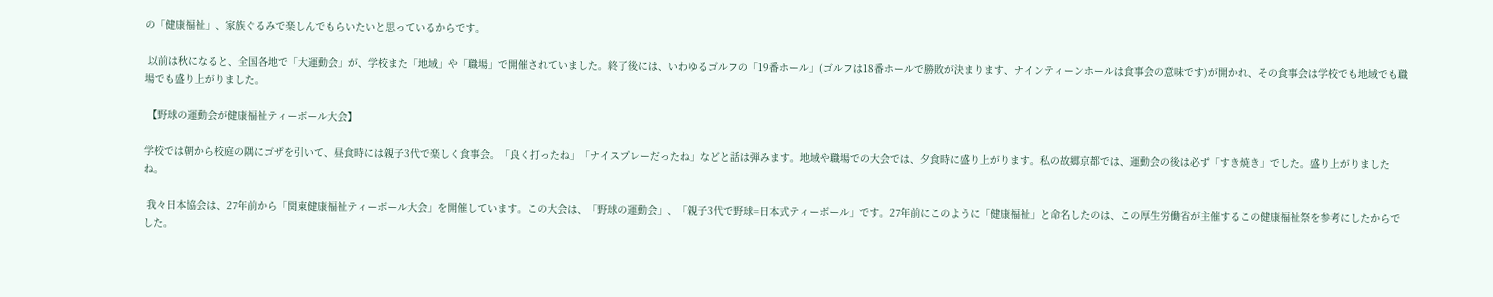の「健康福祉」、家族ぐるみで楽しんでもらいたいと思っているからです。

 以前は秋になると、全国各地で「大運動会」が、学校また「地域」や「職場」で開催されていました。終了後には、いわゆるゴルフの「19番ホール」(ゴルフは18番ホールで勝敗が決まります、ナインティーンホールは食事会の意味です)が開かれ、その食事会は学校でも地域でも職場でも盛り上がりました。

 【野球の運動会が健康福祉ティーボール大会】

学校では朝から校庭の隅にゴザを引いて、昼食時には親子3代で楽しく食事会。「良く打ったね」「ナイスプレーだったね」などと話は弾みます。地域や職場での大会では、夕食時に盛り上がります。私の故郷京都では、運動会の後は必ず「すき焼き」でした。盛り上がりましたね。

 我々日本協会は、27年前から「関東健康福祉ティーボール大会」を開催しています。この大会は、「野球の運動会」、「親子3代で野球=日本式ティーボール」です。27年前にこのように「健康福祉」と命名したのは、この厚生労働省が主催するこの健康福祉祭を参考にしたからでした。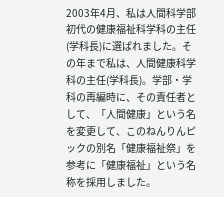2003年4月、私は人間科学部初代の健康福祉科学科の主任(学科長)に選ばれました。その年まで私は、人間健康科学科の主任(学科長)。学部・学科の再編時に、その責任者として、「人間健康」という名を変更して、このねんりんピックの別名「健康福祉祭」を参考に「健康福祉」という名称を採用しました。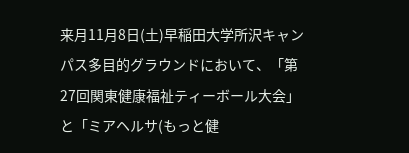来月11月8日(土)早稲田大学所沢キャンパス多目的グラウンドにおいて、「第27回関東健康福祉ティーボール大会」と「ミアヘルサ(もっと健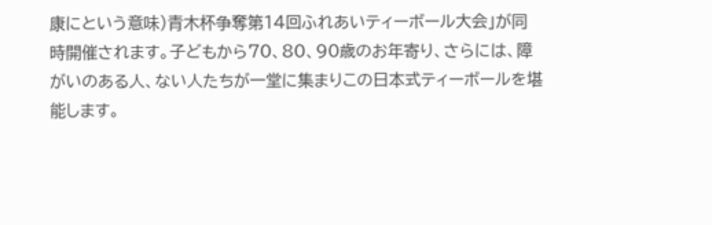康にという意味)青木杯争奪第14回ふれあいティーボール大会」が同時開催されます。子どもから70、80、90歳のお年寄り、さらには、障がいのある人、ない人たちが一堂に集まりこの日本式ティーボールを堪能します。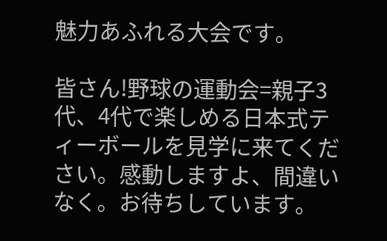魅力あふれる大会です。

皆さん!野球の運動会=親子3代、4代で楽しめる日本式ティーボールを見学に来てください。感動しますよ、間違いなく。お待ちしています。